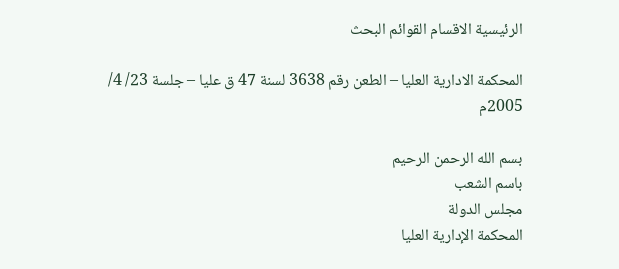الرئيسية الاقسام القوائم البحث

المحكمة الادارية العليا – الطعن رقم 3638 لسنة 47 ق عليا – جلسة 23/ 4/ 2005م

بسم الله الرحمن الرحيم
باسم الشعب
مجلس الدولة
المحكمة الإدارية العليا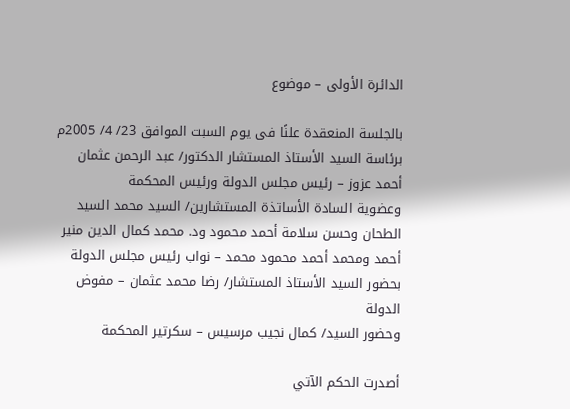الدائرة الأولى – موضوع

بالجلسة المنعقدة علنًا فى يوم السبت الموافق 23/ 4/ 2005م
برئاسة السيد الأستاذ المستشار الدكتور/ عبد الرحمن عثمان أحمد عزوز – رئيس مجلس الدولة ورئيس المحكمة
وعضوية السادة الأساتذة المستشارين/ السيد محمد السيد الطحان وحسن سلامة أحمد محمود ود. محمد كمال الدين منير أحمد ومحمد أحمد محمود محمد – نواب رئيس مجلس الدولة
بحضور السيد الأستاذ المستشار/ رضا محمد عثمان – مفوض الدولة
وحضور السيد/ كمال نجيب مرسيس – سكرتير المحكمة

أصدرت الحكم الآتي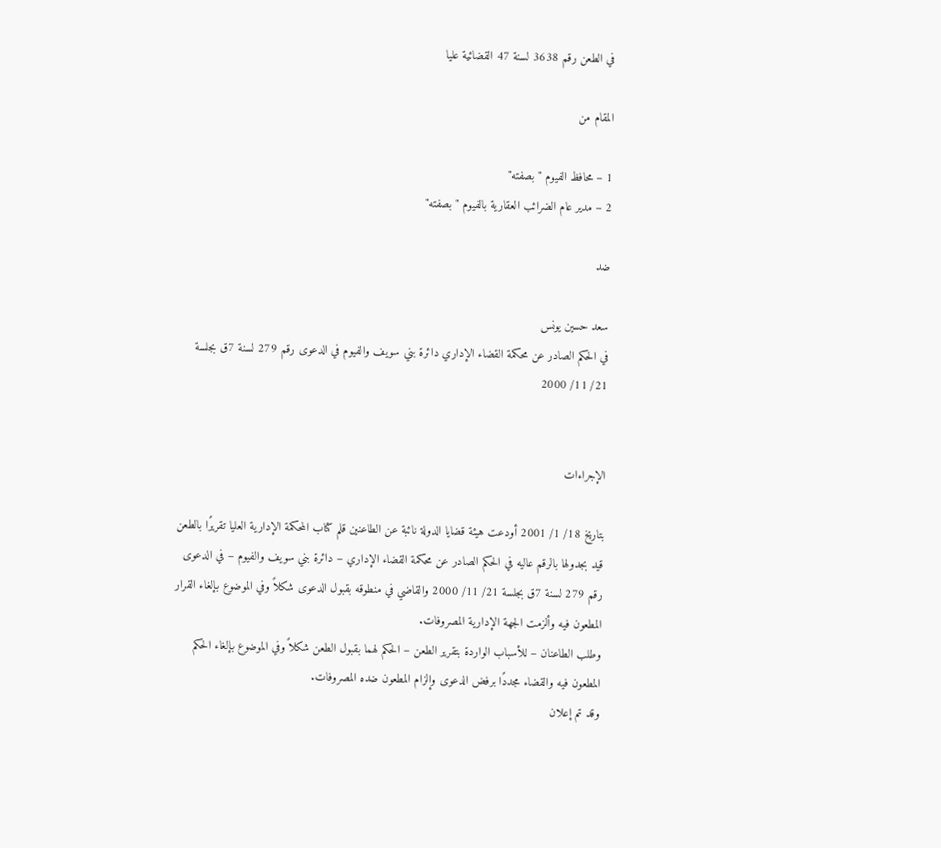في الطعن رقم 3638 لسنة 47 القضائية عليا

المقام من

1 – محافظ الفيوم "بصفته"
2 – مدير عام الضرائب العقارية بالفيوم "بصفته"

ضد

سعد حسين يونس
في الحكم الصادر عن محكمة القضاء الإداري دائرة بني سويف والفيوم في الدعوى رقم 279 لسنة 7ق بجلسة 21/ 11/ 2000


الإجراءات

بتاريخ 18/ 1/ 2001 أودعت هيئة قضايا الدولة نائبة عن الطاعنين قلم كتاب المحكمة الإدارية العليا تقريرًا بالطعن قيد بجدولها بالرقم عاليه في الحكم الصادر عن محكمة القضاء الإداري – دائرة بني سويف والفيوم – في الدعوى رقم 279 لسنة 7ق بجلسة 21/ 11/ 2000 والقاضي في منطوقه بقبول الدعوى شكلاً وفي الموضوع بإلغاء القرار المطعون فيه وألزمت الجهة الإدارية المصروفات.
وطلب الطاعنان – للأسباب الواردة بتقرير الطعن – الحكم لهما بقبول الطعن شكلاً وفي الموضوع بإلغاء الحكم المطعون فيه والقضاء مجددًا برفض الدعوى وإلزام المطعون ضده المصروفات.
وقد تم إعلان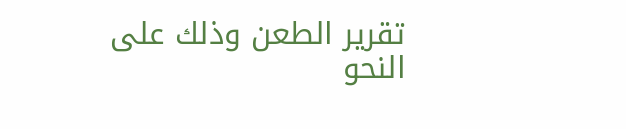تقرير الطعن وذلك على النحو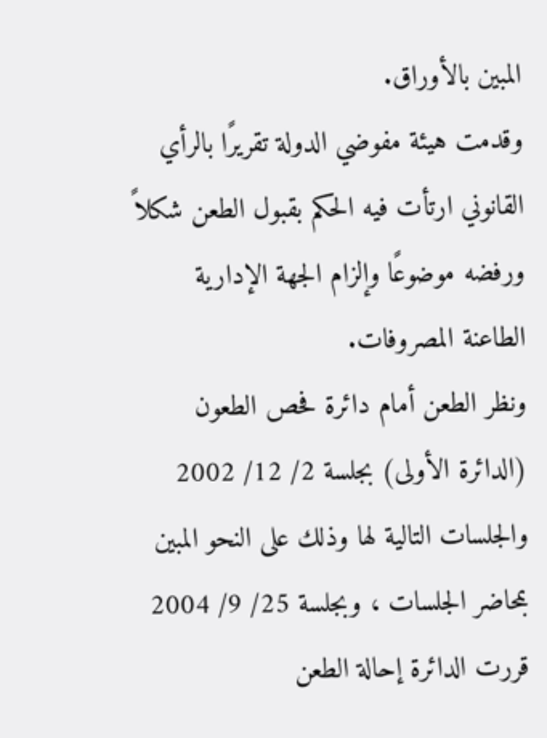المبين بالأوراق.
وقدمت هيئة مفوضي الدولة تقريرًا بالرأي القانوني ارتأت فيه الحكم بقبول الطعن شكلاً ورفضه موضوعًا وإلزام الجهة الإدارية الطاعنة المصروفات.
ونظر الطعن أمام دائرة فحص الطعون (الدائرة الأولى) بجلسة 2/ 12/ 2002 والجلسات التالية لها وذلك على النحو المبين بمحاضر الجلسات ، وبجلسة 25/ 9/ 2004 قررت الدائرة إحالة الطعن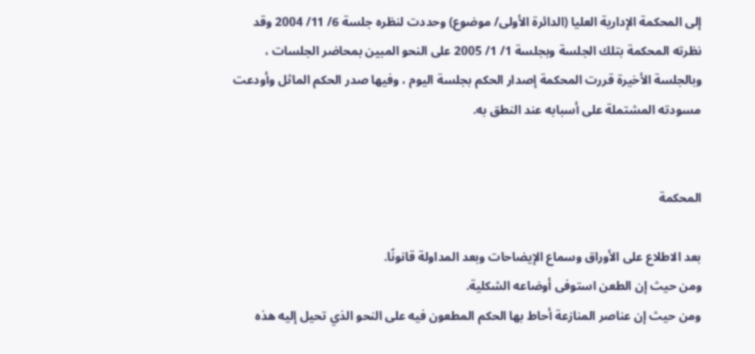إلى المحكمة الإدارية العليا (الدائرة الأولى/ موضوع) وحددت لنظره جلسة 6/ 11/ 2004 وقد نظرته المحكمة بتلك الجلسة وبجلسة 1/ 1/ 2005 على النحو المبين بمحاضر الجلسات ، وبالجلسة الأخيرة قررت المحكمة إصدار الحكم بجلسة اليوم ، وفيها صدر الحكم الماثل وأودعت مسودته المشتملة على أسبابه عند النطق به.


المحكمة

بعد الاطلاع على الأوراق وسماع الإيضاحات وبعد المداولة قانونًا.
ومن حيث إن الطعن استوفى أوضاعه الشكلية.
ومن حيث إن عناصر المنازعة أحاط بها الحكم المطعون فيه على النحو الذي تحيل إليه هذه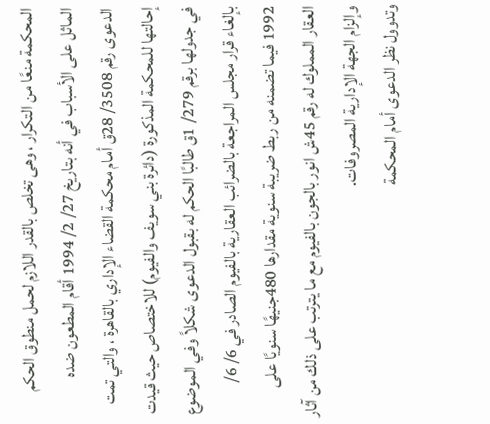المحكمة منعًا من التكرار ، وهى تخلص بالقدر اللازم لحمل منطوق الحكم الماثل على الأسباب في أنه بتاريخ 27/ 2/ 1994 أقام المطعون ضده الدعوى رقم 3508/ 28ق أمام محكمة القضاء الإداري بالقاهرة ، والتي تمت إحالتها للمحكمة المذكورة (دائرة بني سويف والفيوم) للاختصاص حيث قيدت في جدولها برقم 279/ 1ق طالبًا الحكم له بقبول الدعوى شكلاً وفي الموضوع بإلغاء قرار مجلس المراجعة بالضرائب العقارية بالفيوم الصادر في 6/ 6/ 1992 فيما تضمنه من ربط ضريبة سنوية مقدارها 480جنيهًا سنويًا على العقار المملوك له رقم 45ش انور بالجون بالفيوم مع ما يترتب على ذلك من آثار وإلزام الجهة الإدارية المصروفات.
وتدوول نظر الدعوى أمام المحكمة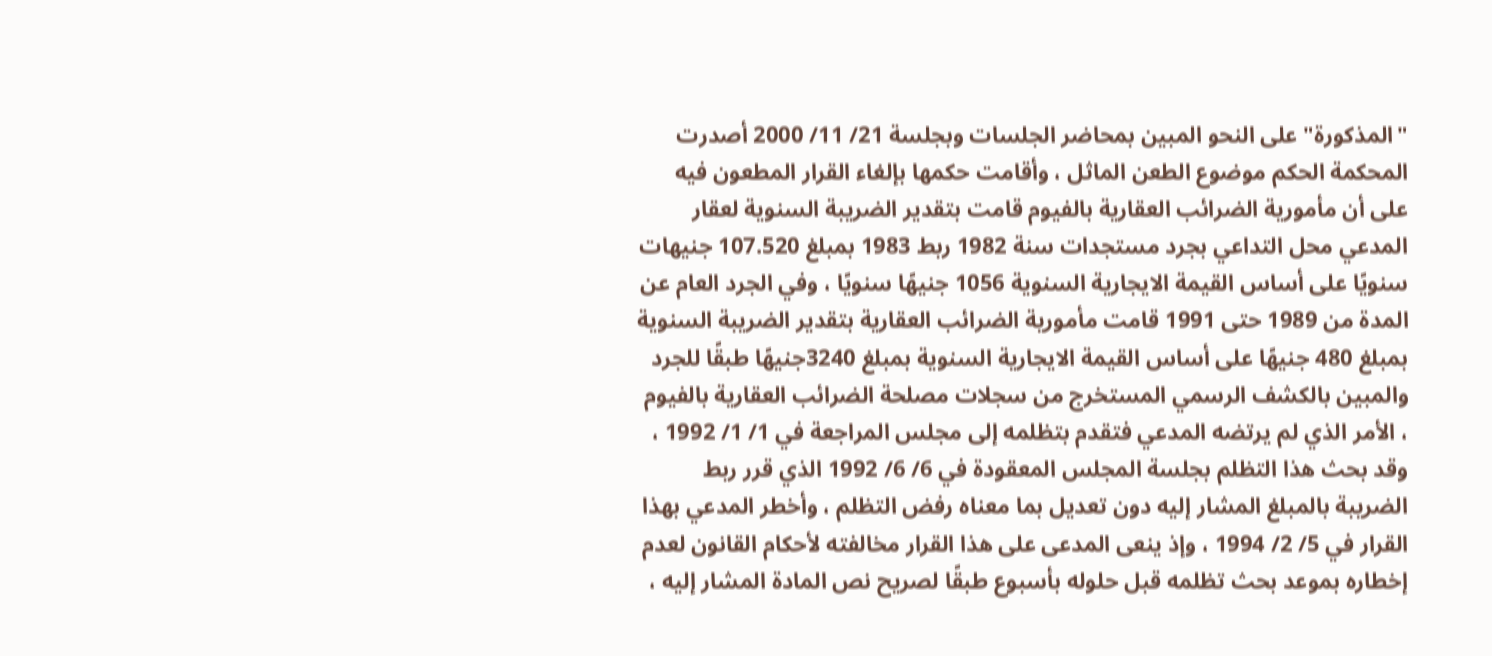"المذكورة" على النحو المبين بمحاضر الجلسات وبجلسة 21/ 11/ 2000 أصدرت المحكمة الحكم موضوع الطعن الماثل ، وأقامت حكمها بإلغاء القرار المطعون فيه على أن مأمورية الضرائب العقارية بالفيوم قامت بتقدير الضريبة السنوية لعقار المدعي محل التداعي بجرد مستجدات سنة 1982 ربط 1983 بمبلغ 107.520 جنيهات سنويًا على أساس القيمة الايجارية السنوية 1056 جنيهًا سنويًا ، وفي الجرد العام عن المدة من 1989 حتى 1991 قامت مأمورية الضرائب العقارية بتقدير الضريبة السنوية بمبلغ 480 جنيهًا على أساس القيمة الايجارية السنوية بمبلغ 3240جنيهًا طبقًا للجرد والمبين بالكشف الرسمي المستخرج من سجلات مصلحة الضرائب العقارية بالفيوم ، الأمر الذي لم يرتضه المدعي فتقدم بتظلمه إلى مجلس المراجعة في 1/ 1/ 1992 ، وقد بحث هذا التظلم بجلسة المجلس المعقودة في 6/ 6/ 1992 الذي قرر ربط الضريبة بالمبلغ المشار إليه دون تعديل بما معناه رفض التظلم ، وأخطر المدعي بهذا القرار في 5/ 2/ 1994 ، وإذ ينعى المدعى على هذا القرار مخالفته لأحكام القانون لعدم إخطاره بموعد بحث تظلمه قبل حلوله بأسبوع طبقًا لصريح نص المادة المشار إليه ،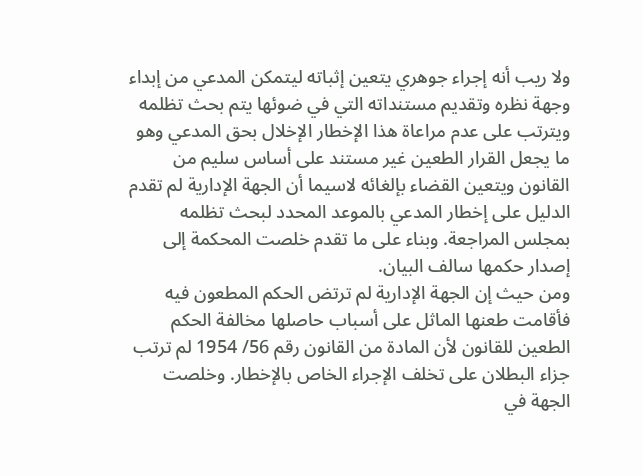ولا ريب أنه إجراء جوهري يتعين إثباته ليتمكن المدعي من إبداء وجهة نظره وتقديم مستنداته التي في ضوئها يتم بحث تظلمه ويترتب على عدم مراعاة هذا الإخطار الإخلال بحق المدعي وهو ما يجعل القرار الطعين غير مستند على أساس سليم من القانون ويتعين القضاء بإلغائه لاسيما أن الجهة الإدارية لم تقدم الدليل على إخطار المدعي بالموعد المحدد لبحث تظلمه بمجلس المراجعة. وبناء على ما تقدم خلصت المحكمة إلى إصدار حكمها سالف البيان.
ومن حيث إن الجهة الإدارية لم ترتض الحكم المطعون فيه فأقامت طعنها الماثل على أسباب حاصلها مخالفة الحكم الطعين للقانون لأن المادة من القانون رقم 56/ 1954 لم ترتب جزاء البطلان على تخلف الإجراء الخاص بالإخطار. وخلصت الجهة في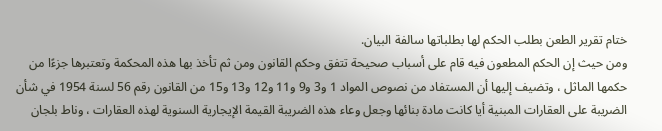ختام تقرير الطعن بطلب الحكم لها بطلباتها سالفة البيان.
ومن حيث إن الحكم المطعون فيه قام على أسباب صحيحة تتفق وحكم القانون ومن ثم تأخذ بها هذه المحكمة وتعتبرها جزءًا من حكمها الماثل ، وتضيف إليها أن المستفاد من نصوص المواد 1 و3 و9 و11 و12 و13 و15 من القانون رقم 56 لسنة 1954 في شأن الضريبة على العقارات المبنية أيا كانت مادة بنائها وجعل وعاء هذه الضريبة القيمة الإيجارية السنوية لهذه العقارات ، وناط بلجان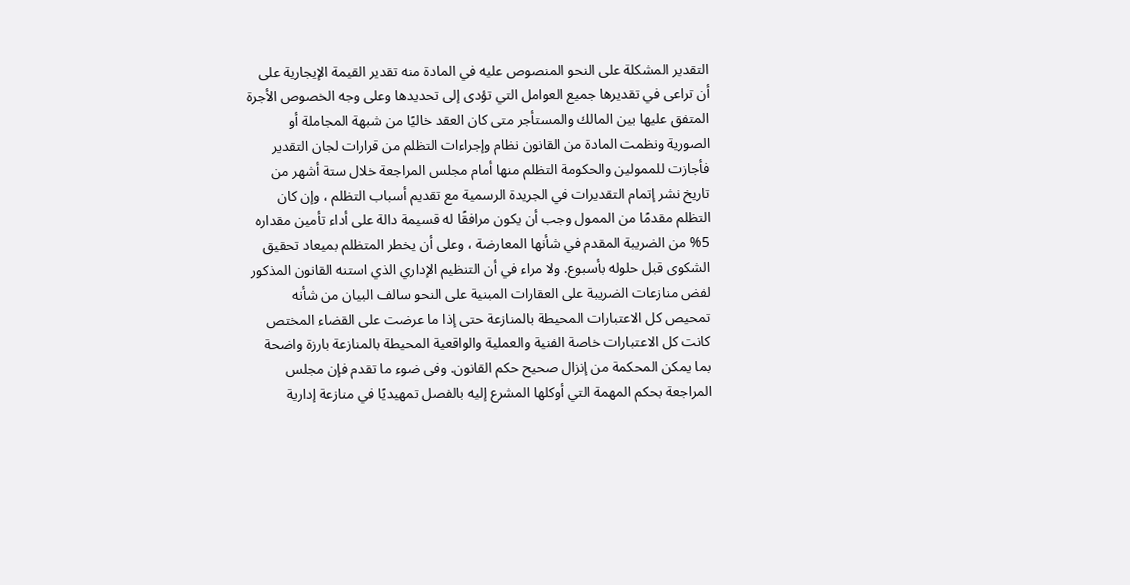التقدير المشكلة على النحو المنصوص عليه في المادة منه تقدير القيمة الإيجارية على أن تراعى في تقديرها جميع العوامل التي تؤدى إلى تحديدها وعلى وجه الخصوص الأجرة المتفق عليها بين المالك والمستأجر متى كان العقد خاليًا من شبهة المجاملة أو الصورية ونظمت المادة من القانون نظام وإجراءات التظلم من قرارات لجان التقدير فأجازت للممولين والحكومة التظلم منها أمام مجلس المراجعة خلال ستة أشهر من تاريخ نشر إتمام التقديرات في الجريدة الرسمية مع تقديم أسباب التظلم ، وإن كان التظلم مقدمًا من الممول وجب أن يكون مرافقًا له قسيمة دالة على أداء تأمين مقداره 5% من الضريبة المقدم في شأنها المعارضة ، وعلى أن يخطر المتظلم بميعاد تحقيق الشكوى قبل حلوله بأسبوع. ولا مراء في أن التنظيم الإداري الذي استنه القانون المذكور لفض منازعات الضريبة على العقارات المبنية على النحو سالف البيان من شأنه تمحيص كل الاعتبارات المحيطة بالمنازعة حتى إذا ما عرضت على القضاء المختص كانت كل الاعتبارات خاصة الفنية والعملية والواقعية المحيطة بالمنازعة بارزة واضحة بما يمكن المحكمة من إنزال صحيح حكم القانون. وفى ضوء ما تقدم فإن مجلس المراجعة بحكم المهمة التي أوكلها المشرع إليه بالفصل تمهيديًا في منازعة إدارية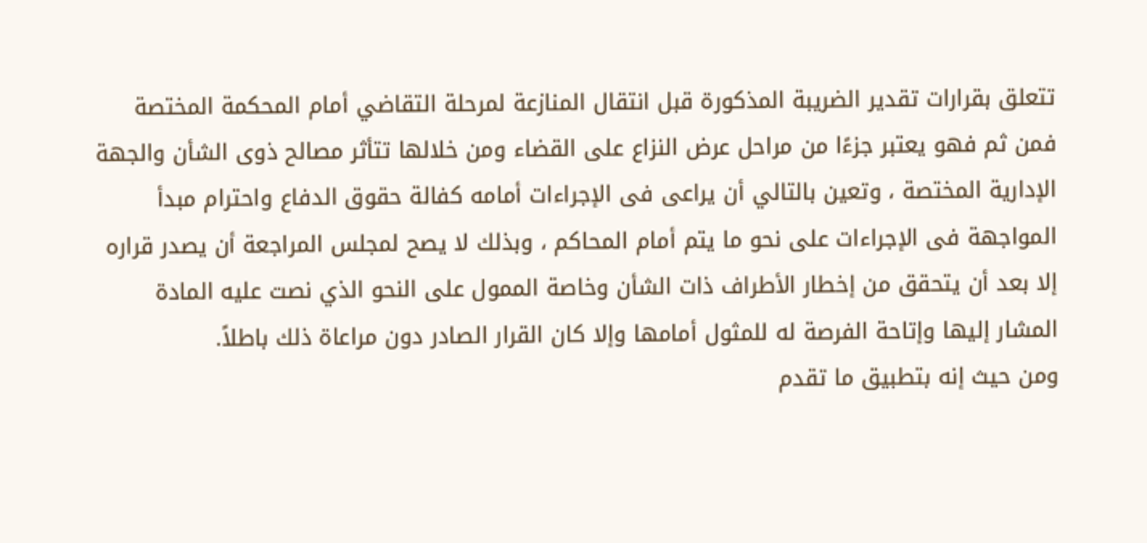تتعلق بقرارات تقدير الضريبة المذكورة قبل انتقال المنازعة لمرحلة التقاضي أمام المحكمة المختصة فمن ثم فهو يعتبر جزءًا من مراحل عرض النزاع على القضاء ومن خلالها تتأثر مصالح ذوى الشأن والجهة الإدارية المختصة ، وتعين بالتالي أن يراعى فى الإجراءات أمامه كفالة حقوق الدفاع واحترام مبدأ المواجهة فى الإجراءات على نحو ما يتم أمام المحاكم ، وبذلك لا يصح لمجلس المراجعة أن يصدر قراره إلا بعد أن يتحقق من إخطار الأطراف ذات الشأن وخاصة الممول على النحو الذي نصت عليه المادة المشار إليها وإتاحة الفرصة له للمثول أمامها وإلا كان القرار الصادر دون مراعاة ذلك باطلاً.
ومن حيث إنه بتطبيق ما تقدم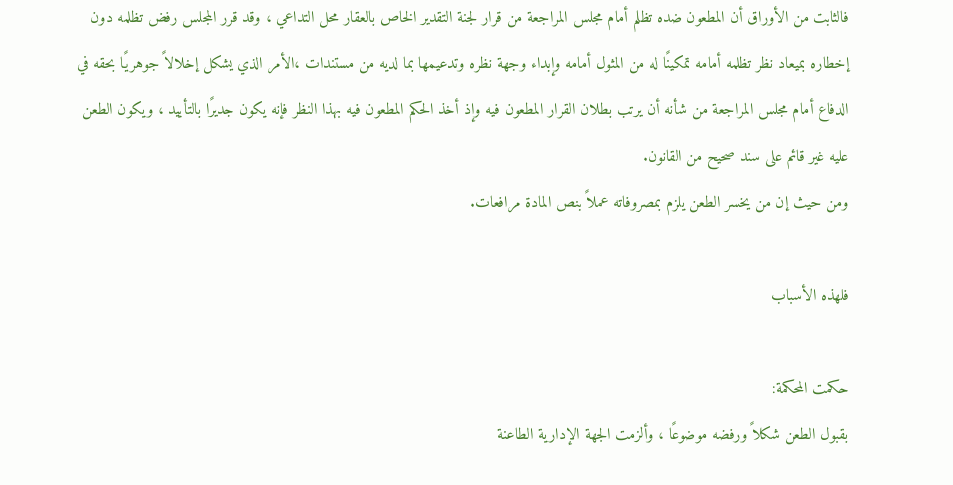فالثابت من الأوراق أن المطعون ضده تظلم أمام مجلس المراجعة من قرار لجنة التقدير الخاص بالعقار محل التداعي ، وقد قرر المجلس رفض تظلمه دون إخطاره بميعاد نظر تظلمه أمامه تمكينًا له من المثول أمامه وإبداء وجهة نظره وتدعيمها بما لديه من مستندات ،الأمر الذي يشكل إخلالاً جوهريًا بحقه في الدفاع أمام مجلس المراجعة من شأنه أن يرتب بطلان القرار المطعون فيه وإذ أخذ الحكم المطعون فيه بهذا النظر فإنه يكون جديرًا بالتأييد ، ويكون الطعن عليه غير قائم على سند صحيح من القانون.
ومن حيث إن من يخسر الطعن يلزم بمصروفاته عملاً بنص المادة مرافعات.

فلهذه الأسباب

حكمت المحكمة:
بقبول الطعن شكلاً ورفضه موضوعًا ، وألزمت الجهة الإدارية الطاعنة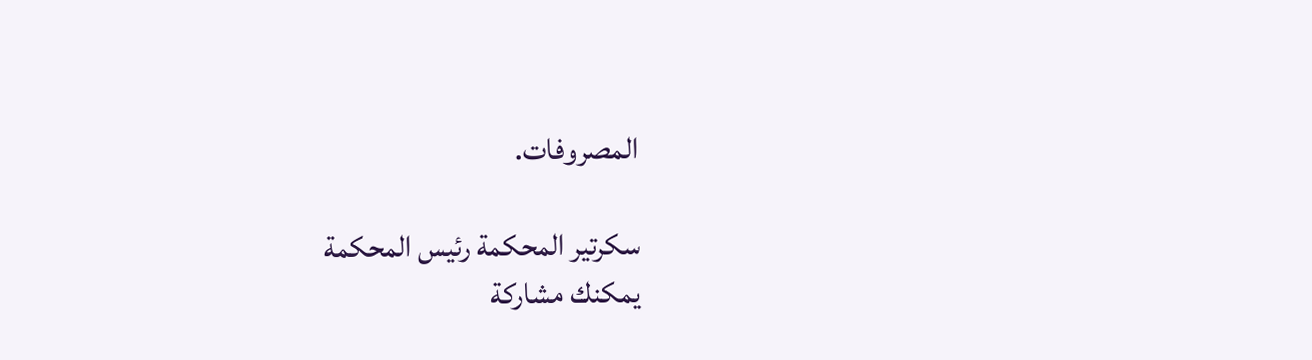المصروفات.

سكرتير المحكمة رئيس المحكمة
يمكنك مشاركة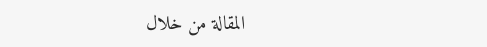المقالة من خلال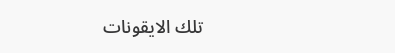تلك الايقونات